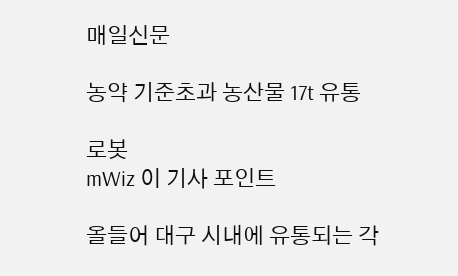매일신문

농약 기준초과 농산물 17t 유통

로봇
mWiz 이 기사 포인트

올들어 대구 시내에 유통되는 각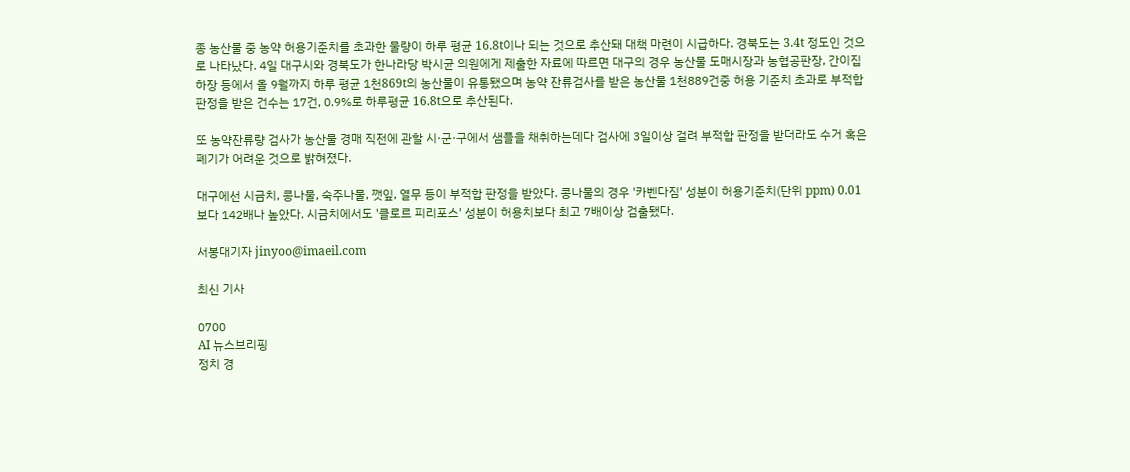종 농산물 중 농약 허용기준치를 초과한 물량이 하루 평균 16.8t이나 되는 것으로 추산돼 대책 마련이 시급하다. 경북도는 3.4t 정도인 것으로 나타났다. 4일 대구시와 경북도가 한나라당 박시균 의원에게 제출한 자료에 따르면 대구의 경우 농산물 도매시장과 농협공판장, 간이집하장 등에서 올 9월까지 하루 평균 1천869t의 농산물이 유통됐으며 농약 잔류검사를 받은 농산물 1천889건중 허용 기준치 초과로 부적합 판정을 받은 건수는 17건, 0.9%로 하루평균 16.8t으로 추산된다.

또 농약잔류량 검사가 농산물 경매 직전에 관할 시·군·구에서 샘플을 채취하는데다 검사에 3일이상 걸려 부적합 판정을 받더라도 수거 혹은 폐기가 어려운 것으로 밝혀졌다.

대구에선 시금치, 콩나물, 숙주나물, 깻잎, 열무 등이 부적합 판정을 받았다. 콩나물의 경우 '카벤다짐' 성분이 허용기준치(단위 ppm) 0.01보다 142배나 높았다. 시금치에서도 '클로르 피리포스' 성분이 허용치보다 최고 7배이상 검출됐다.

서봉대기자 jinyoo@imaeil.com

최신 기사

0700
AI 뉴스브리핑
정치 경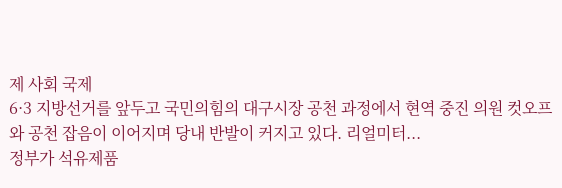제 사회 국제
6·3 지방선거를 앞두고 국민의힘의 대구시장 공천 과정에서 현역 중진 의원 컷오프와 공천 잡음이 이어지며 당내 반발이 커지고 있다. 리얼미터...
정부가 석유제품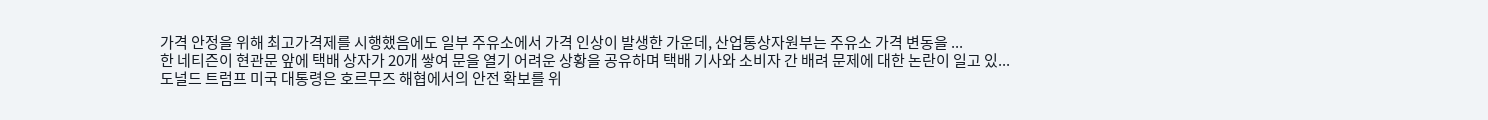가격 안정을 위해 최고가격제를 시행했음에도 일부 주유소에서 가격 인상이 발생한 가운데, 산업통상자원부는 주유소 가격 변동을 ...
한 네티즌이 현관문 앞에 택배 상자가 20개 쌓여 문을 열기 어려운 상황을 공유하며 택배 기사와 소비자 간 배려 문제에 대한 논란이 일고 있...
도널드 트럼프 미국 대통령은 호르무즈 해협에서의 안전 확보를 위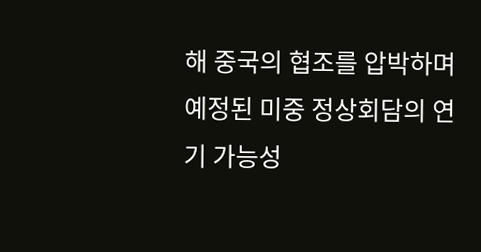해 중국의 협조를 압박하며 예정된 미중 정상회담의 연기 가능성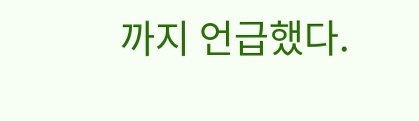까지 언급했다.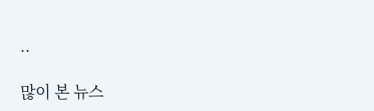..

많이 본 뉴스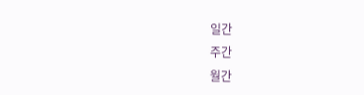일간
주간
월간